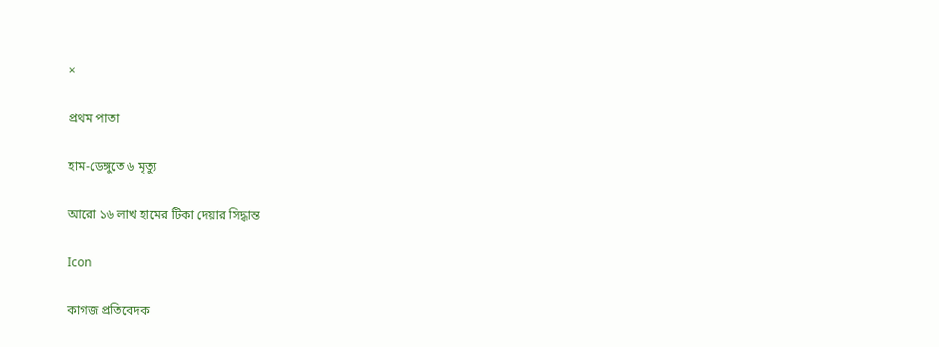×

প্রথম পাতা

হাম-ডেঙ্গুতে ৬ মৃত্যু

আরো ১৬ লাখ হামের টিকা দেয়ার সিদ্ধান্ত

Icon

কাগজ প্রতিবেদক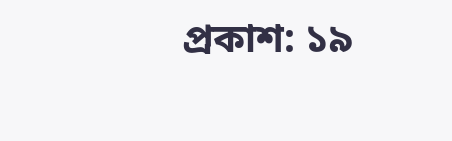প্রকাশ: ১৯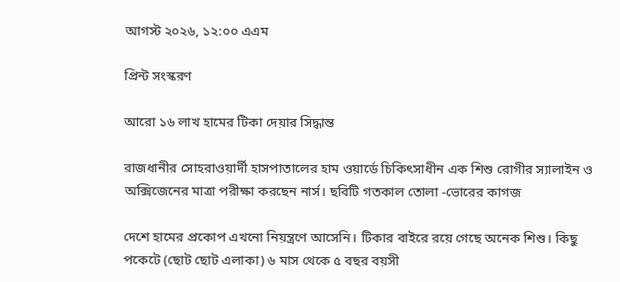আগস্ট ২০২৬, ১২:০০ এএম

প্রিন্ট সংস্করণ

আরো ১৬ লাখ হামের টিকা দেয়ার সিদ্ধান্ত

রাজধানীর সোহরাওয়ার্দী হাসপাতালের হাম ওয়ার্ডে চিকিৎসাধীন এক শিশু রোগীর স্যালাইন ও অক্সিজেনের মাত্রা পরীক্ষা করছেন নার্স। ছবিটি গতকাল তোলা -ভোরের কাগজ

দেশে হামের প্রকোপ এখনো নিয়ন্ত্রণে আসেনি। টিকার বাইরে রয়ে গেছে অনেক শিশু। কিছু পকেটে (ছোট ছোট এলাকা) ৬ মাস থেকে ৫ বছর বয়সী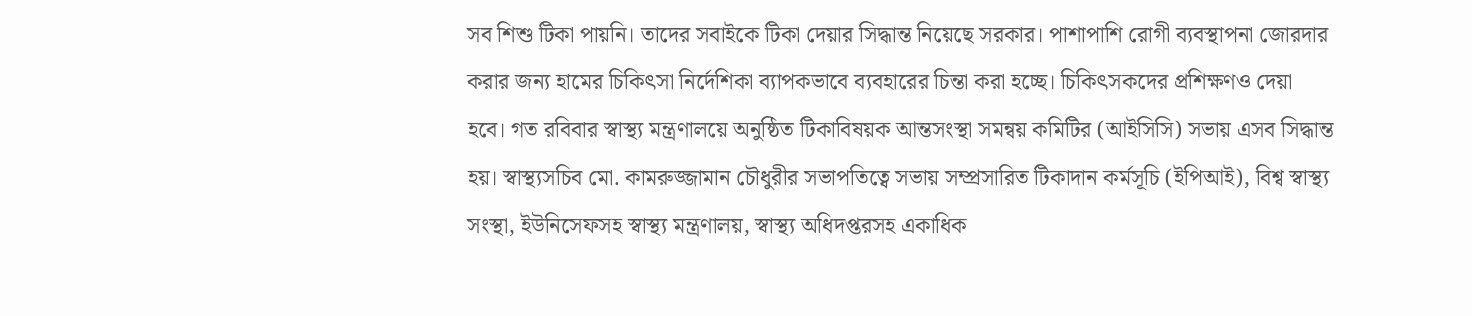সব শিশু টিকা পায়নি। তাদের সবাইকে টিকা দেয়ার সিদ্ধান্ত নিয়েছে সরকার। পাশাপাশি রোগী ব্যবস্থাপনা জোরদার করার জন্য হামের চিকিৎসা নির্দেশিকা ব্যাপকভাবে ব্যবহারের চিন্তা করা হচ্ছে। চিকিৎসকদের প্রশিক্ষণও দেয়া হবে। গত রবিবার স্বাস্থ্য মন্ত্রণালয়ে অনুষ্ঠিত টিকাবিষয়ক আন্তসংস্থা সমন্বয় কমিটির (আইসিসি) সভায় এসব সিদ্ধান্ত হয়। স্বাস্থ্যসচিব মো. কামরুজ্জামান চৌধুরীর সভাপতিত্বে সভায় সম্প্রসারিত টিকাদান কর্মসূচি (ইপিআই), বিশ্ব স্বাস্থ্য সংস্থা, ইউনিসেফসহ স্বাস্থ্য মন্ত্রণালয়, স্বাস্থ্য অধিদপ্তরসহ একাধিক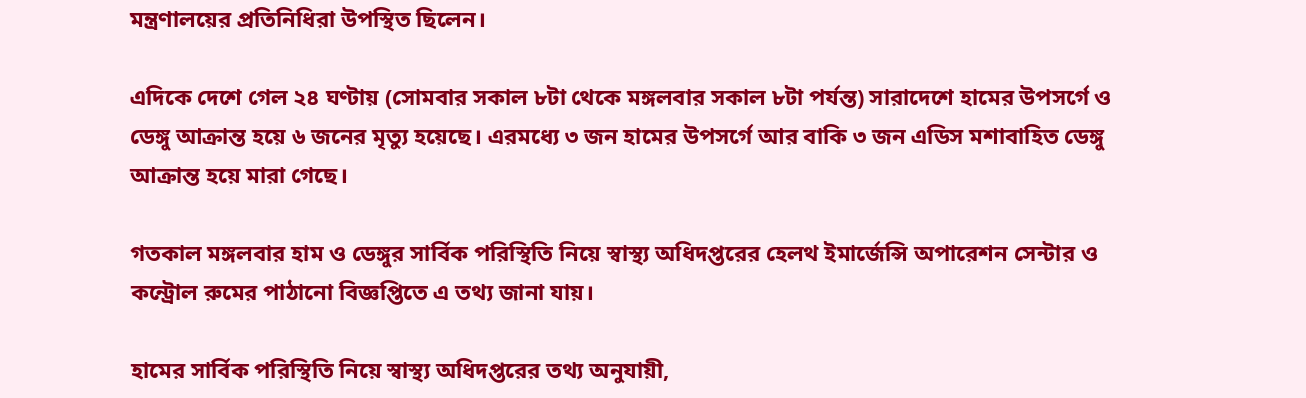মন্ত্রণালয়ের প্রতিনিধিরা উপস্থিত ছিলেন।

এদিকে দেশে গেল ২৪ ঘণ্টায় (সোমবার সকাল ৮টা থেকে মঙ্গলবার সকাল ৮টা পর্যন্ত) সারাদেশে হামের উপসর্গে ও ডেঙ্গু আক্রান্ত হয়ে ৬ জনের মৃত্যু হয়েছে। এরমধ্যে ৩ জন হামের উপসর্গে আর বাকি ৩ জন এডিস মশাবাহিত ডেঙ্গু আক্রান্ত হয়ে মারা গেছে।

গতকাল মঙ্গলবার হাম ও ডেঙ্গুর সার্বিক পরিস্থিতি নিয়ে স্বাস্থ্য অধিদপ্তরের হেলথ ইমার্জেন্সি অপারেশন সেন্টার ও কন্ট্রোল রুমের পাঠানো বিজ্ঞপ্তিতে এ তথ্য জানা যায়।

হামের সার্বিক পরিস্থিতি নিয়ে স্বাস্থ্য অধিদপ্তরের তথ্য অনুযায়ী,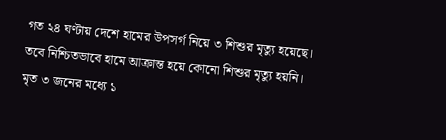গত ২৪ ঘণ্টায় দেশে হামের উপসর্গ নিয়ে ৩ শিশুর মৃত্যু হয়েছে। তবে নিশ্চিতভাবে হামে আক্রান্ত হয়ে কোনো শিশুর মৃত্যু হয়নি। মৃত ৩ জনের মধ্যে ১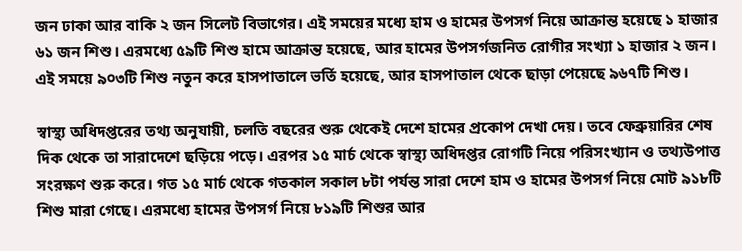জন ঢাকা আর বাকি ২ জন সিলেট বিভাগের। এই সময়ের মধ্যে হাম ও হামের উপসর্গ নিয়ে আক্রান্ত হয়েছে ১ হাজার ৬১ জন শিশু। এরমধ্যে ৫৯টি শিশু হামে আক্রান্ত হয়েছে, আর হামের উপসর্গজনিত রোগীর সংখ্যা ১ হাজার ২ জন। এই সময়ে ৯০৩টি শিশু নতুন করে হাসপাতালে ভর্তি হয়েছে, আর হাসপাতাল থেকে ছাড়া পেয়েছে ৯৬৭টি শিশু।

স্বাস্থ্য অধিদপ্তরের তথ্য অনুযায়ী, চলতি বছরের শুরু থেকেই দেশে হামের প্রকোপ দেখা দেয়। তবে ফেব্রুয়ারির শেষ দিক থেকে তা সারাদেশে ছড়িয়ে পড়ে। এরপর ১৫ মার্চ থেকে স্বাস্থ্য অধিদপ্তর রোগটি নিয়ে পরিসংখ্যান ও তথ্যউপাত্ত সংরক্ষণ শুরু করে। গত ১৫ মার্চ থেকে গতকাল সকাল ৮টা পর্যন্ত সারা দেশে হাম ও হামের উপসর্গ নিয়ে মোট ৯১৮টি শিশু মারা গেছে। এরমধ্যে হামের উপসর্গ নিয়ে ৮১৯টি শিশুর আর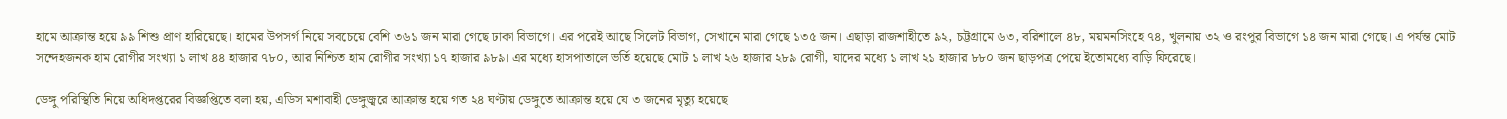হামে আক্রান্ত হয়ে ৯৯ শিশু প্রাণ হারিয়েছে। হামের উপসর্গ নিয়ে সবচেয়ে বেশি ৩৬১ জন মারা গেছে ঢাকা বিভাগে। এর পরেই আছে সিলেট বিভাগ, সেখানে মারা গেছে ১৩৫ জন। এছাড়া রাজশাহীতে ৯২, চট্টগ্রামে ৬৩, বরিশালে ৪৮, ময়মনসিংহে ৭৪, খুলনায় ৩২ ও রংপুর বিভাগে ১৪ জন মারা গেছে। এ পর্যন্ত মোট সন্দেহজনক হাম রোগীর সংখ্যা ১ লাখ ৪৪ হাজার ৭৮০, আর নিশ্চিত হাম রোগীর সংখ্যা ১৭ হাজার ৯৮৯। এর মধ্যে হাসপাতালে ভর্তি হয়েছে মোট ১ লাখ ২৬ হাজার ২৮৯ রোগী, যাদের মধ্যে ১ লাখ ২১ হাজার ৮৮০ জন ছাড়পত্র পেয়ে ইতোমধ্যে বাড়ি ফিরেছে।

ডেঙ্গু পরিস্থিতি নিয়ে অধিদপ্তরের বিজ্ঞপ্তিতে বলা হয়, এডিস মশাবাহী ডেঙ্গুজ্বরে আক্রান্ত হয়ে গত ২৪ ঘণ্টায় ডেঙ্গুতে আক্রান্ত হয়ে যে ৩ জনের মৃত্যু হয়েছে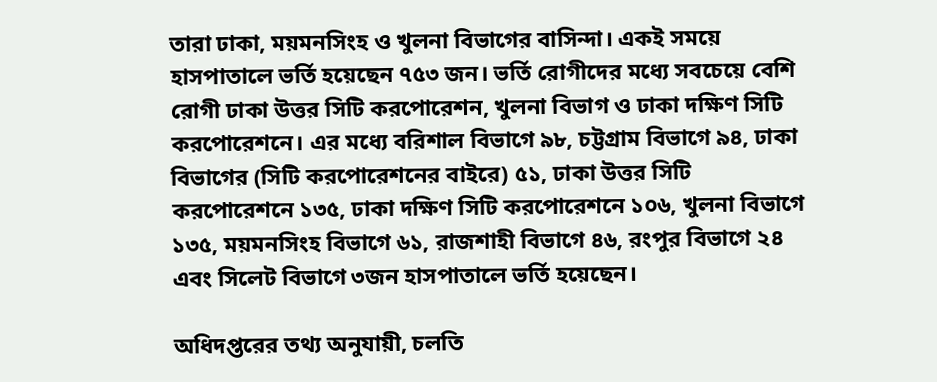তারা ঢাকা, ময়মনসিংহ ও খুলনা বিভাগের বাসিন্দা। একই সময়ে হাসপাতালে ভর্তি হয়েছেন ৭৫৩ জন। ভর্তি রোগীদের মধ্যে সবচেয়ে বেশি রোগী ঢাকা উত্তর সিটি করপোরেশন, খুলনা বিভাগ ও ঢাকা দক্ষিণ সিটি করপোরেশনে। এর মধ্যে বরিশাল বিভাগে ৯৮, চট্টগ্রাম বিভাগে ৯৪, ঢাকা বিভাগের (সিটি করপোরেশনের বাইরে) ৫১, ঢাকা উত্তর সিটি করপোরেশনে ১৩৫, ঢাকা দক্ষিণ সিটি করপোরেশনে ১০৬, খুলনা বিভাগে ১৩৫, ময়মনসিংহ বিভাগে ৬১, রাজশাহী বিভাগে ৪৬, রংপুর বিভাগে ২৪ এবং সিলেট বিভাগে ৩জন হাসপাতালে ভর্তি হয়েছেন।

অধিদপ্তরের তথ্য অনুযায়ী, চলতি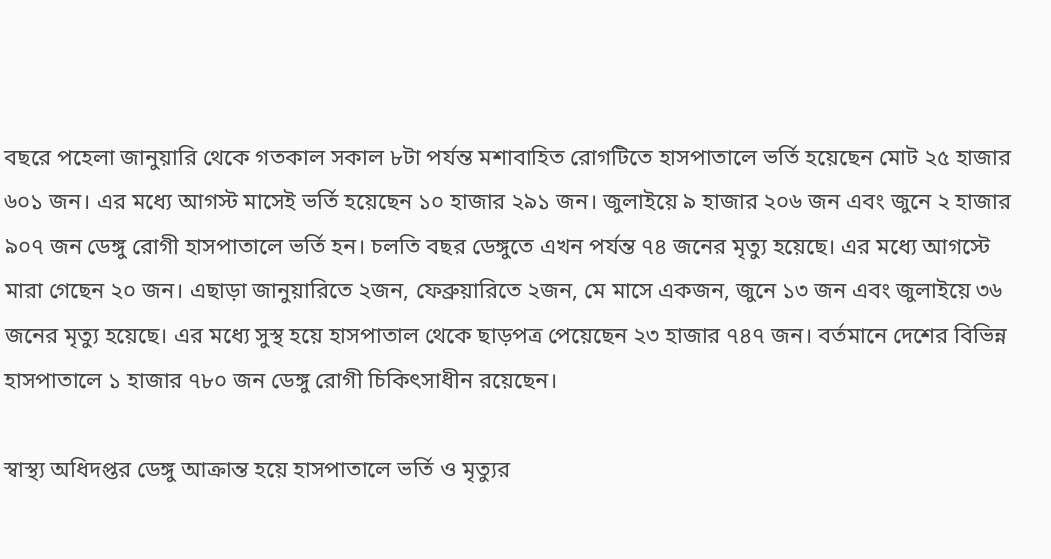বছরে পহেলা জানুয়ারি থেকে গতকাল সকাল ৮টা পর্যন্ত মশাবাহিত রোগটিতে হাসপাতালে ভর্তি হয়েছেন মোট ২৫ হাজার ৬০১ জন। এর মধ্যে আগস্ট মাসেই ভর্তি হয়েছেন ১০ হাজার ২৯১ জন। জুলাইয়ে ৯ হাজার ২০৬ জন এবং জুনে ২ হাজার ৯০৭ জন ডেঙ্গু রোগী হাসপাতালে ভর্তি হন। চলতি বছর ডেঙ্গুতে এখন পর্যন্ত ৭৪ জনের মৃত্যু হয়েছে। এর মধ্যে আগস্টে মারা গেছেন ২০ জন। এছাড়া জানুয়ারিতে ২জন, ফেব্রুয়ারিতে ২জন, মে মাসে একজন, জুনে ১৩ জন এবং জুলাইয়ে ৩৬ জনের মৃত্যু হয়েছে। এর মধ্যে সুস্থ হয়ে হাসপাতাল থেকে ছাড়পত্র পেয়েছেন ২৩ হাজার ৭৪৭ জন। বর্তমানে দেশের বিভিন্ন হাসপাতালে ১ হাজার ৭৮০ জন ডেঙ্গু রোগী চিকিৎসাধীন রয়েছেন।

স্বাস্থ্য অধিদপ্তর ডেঙ্গু আক্রান্ত হয়ে হাসপাতালে ভর্তি ও মৃত্যুর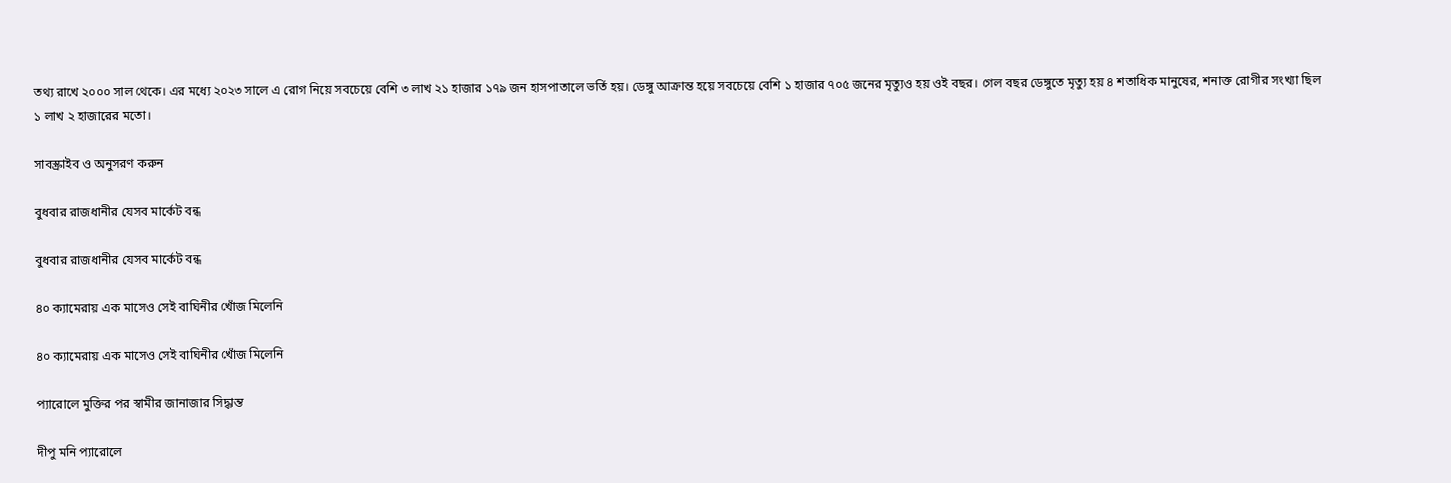তথ্য রাখে ২০০০ সাল থেকে। এর মধ্যে ২০২৩ সালে এ রোগ নিয়ে সবচেয়ে বেশি ৩ লাখ ২১ হাজার ১৭৯ জন হাসপাতালে ভর্তি হয়। ডেঙ্গু আক্রান্ত হয়ে সবচেয়ে বেশি ১ হাজার ৭০৫ জনের মৃত্যুও হয় ওই বছর। গেল বছর ডেঙ্গুতে মৃত্যু হয় ৪ শতাধিক মানুষের, শনাক্ত রোগীর সংখ্যা ছিল ১ লাখ ২ হাজারের মতো।

সাবস্ক্রাইব ও অনুসরণ করুন

বুধবার রাজধানীর যেসব মার্কেট বন্ধ

বুধবার রাজধানীর যেসব মার্কেট বন্ধ

৪০ ক্যামেরায় এক মাসেও সেই বাঘিনীর খোঁজ মিলেনি

৪০ ক্যামেরায় এক মাসেও সেই বাঘিনীর খোঁজ মিলেনি

প্যারোলে মুক্তির পর স্বামীর জানাজার সিদ্ধান্ত

দীপু মনি প্যারোলে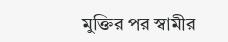মুক্তির পর স্বামীর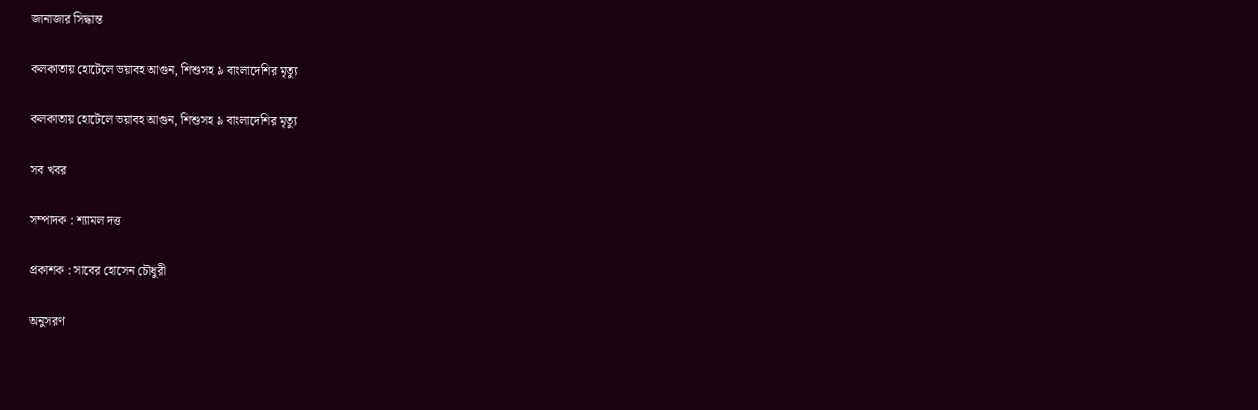জানাজার সিদ্ধান্ত

কলকাতায় হোটেলে ভয়াবহ আগুন, শিশুসহ ৯ বাংলাদেশির মৃত্যু

কলকাতায় হোটেলে ভয়াবহ আগুন, শিশুসহ ৯ বাংলাদেশির মৃত্যু

সব খবর

সম্পাদক : শ্যামল দত্ত

প্রকাশক : সাবের হোসেন চৌধুরী

অনুসরণ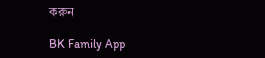করুন

BK Family App